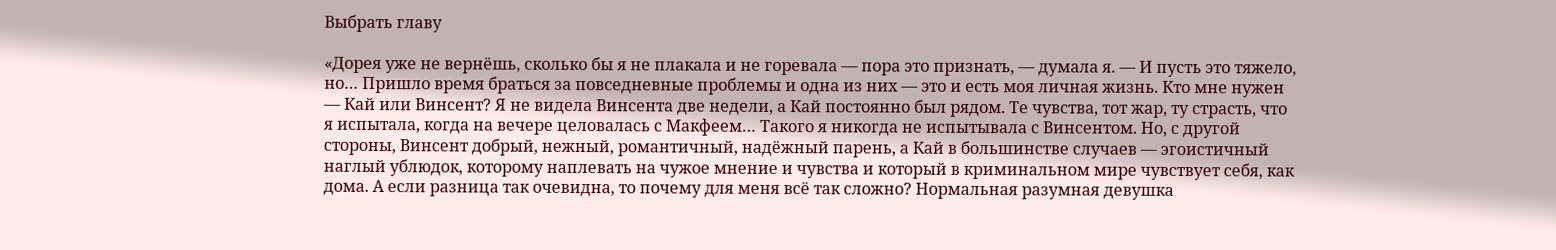Выбрать главу

«Дорея уже не вернёшь, сколько бы я не плакала и не горевала — пора это признать, — думала я. — И пусть это тяжело, но… Пришло время браться за повседневные проблемы и одна из них — это и есть моя личная жизнь. Кто мне нужен — Кай или Винсент? Я не видела Винсента две недели, а Кай постоянно был рядом. Те чувства, тот жар, ту страсть, что я испытала, когда на вечере целовалась с Макфеем… Такого я никогда не испытывала с Винсентом. Но, с другой стороны, Винсент добрый, нежный, романтичный, надёжный парень, а Кай в большинстве случаев — эгоистичный наглый ублюдок, которому наплевать на чужое мнение и чувства и который в криминальном мире чувствует себя, как дома. А если разница так очевидна, то почему для меня всё так сложно? Нормальная разумная девушка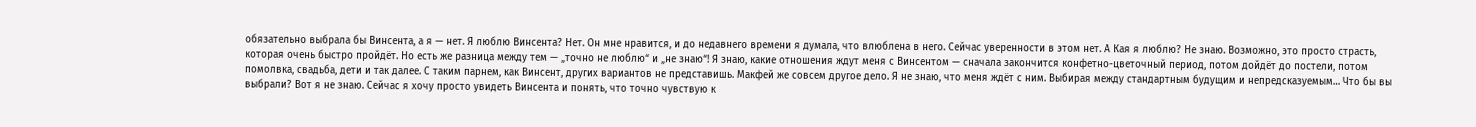обязательно выбрала бы Винсента, а я — нет. Я люблю Винсента? Нет. Он мне нравится, и до недавнего времени я думала, что влюблена в него. Сейчас уверенности в этом нет. А Кая я люблю? Не знаю. Возможно, это просто страсть, которая очень быстро пройдёт. Но есть же разница между тем — „точно не люблю“ и „не знаю“! Я знаю, какие отношения ждут меня с Винсентом — сначала закончится конфетно-цветочный период, потом дойдёт до постели, потом помолвка, свадьба, дети и так далее. С таким парнем, как Винсент, других вариантов не представишь. Макфей же совсем другое дело. Я не знаю, что меня ждёт с ним. Выбирая между стандартным будущим и непредсказуемым… Что бы вы выбрали? Вот я не знаю. Сейчас я хочу просто увидеть Винсента и понять, что точно чувствую к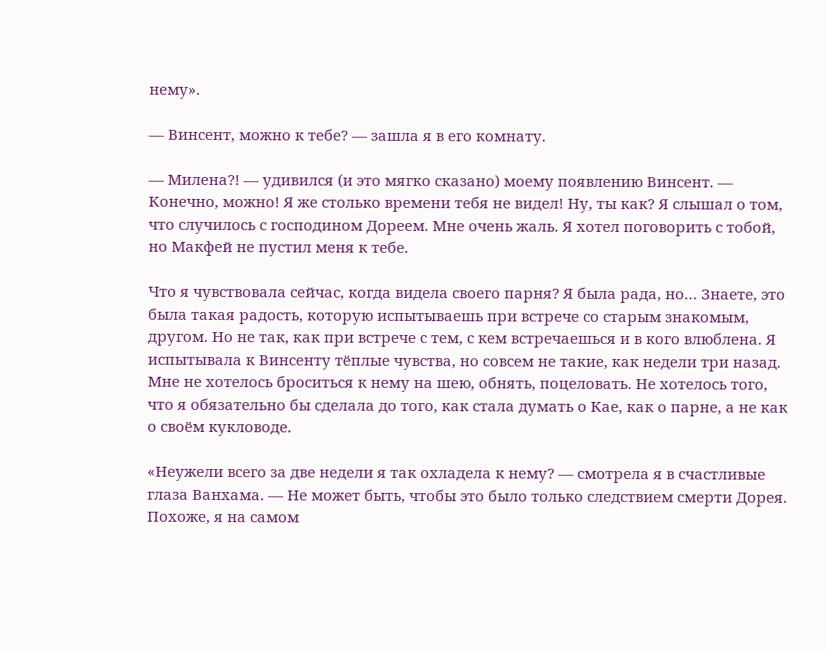нему».

— Винсент, можно к тебе? — зашла я в его комнату.

— Милена?! — удивился (и это мягко сказано) моему появлению Винсент. — Конечно, можно! Я же столько времени тебя не видел! Ну, ты как? Я слышал о том, что случилось с господином Дореем. Мне очень жаль. Я хотел поговорить с тобой, но Макфей не пустил меня к тебе.

Что я чувствовала сейчас, когда видела своего парня? Я была рада, но… Знаете, это была такая радость, которую испытываешь при встрече со старым знакомым, другом. Но не так, как при встрече с тем, с кем встречаешься и в кого влюблена. Я испытывала к Винсенту тёплые чувства, но совсем не такие, как недели три назад. Мне не хотелось броситься к нему на шею, обнять, поцеловать. Не хотелось того, что я обязательно бы сделала до того, как стала думать о Кае, как о парне, а не как о своём кукловоде.

«Неужели всего за две недели я так охладела к нему? — смотрела я в счастливые глаза Ванхама. — Не может быть, чтобы это было только следствием смерти Дорея. Похоже, я на самом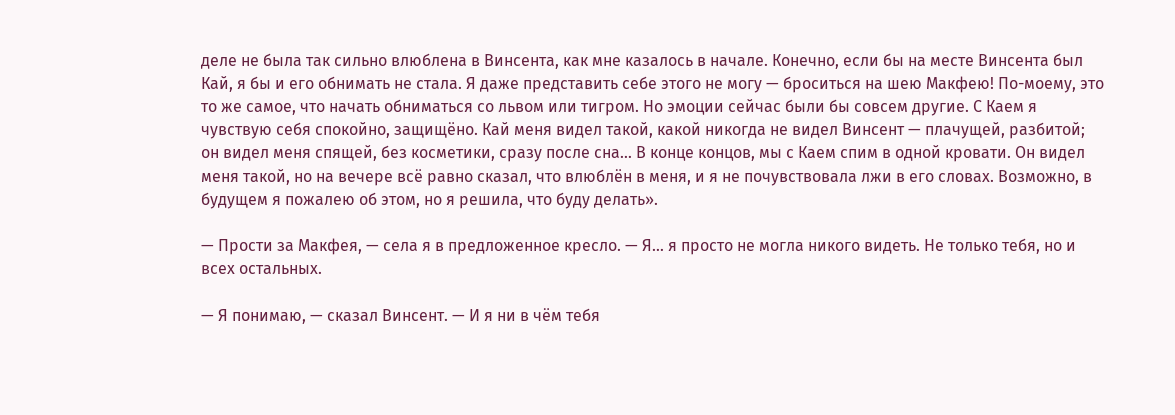деле не была так сильно влюблена в Винсента, как мне казалось в начале. Конечно, если бы на месте Винсента был Кай, я бы и его обнимать не стала. Я даже представить себе этого не могу — броситься на шею Макфею! По-моему, это то же самое, что начать обниматься со львом или тигром. Но эмоции сейчас были бы совсем другие. С Каем я чувствую себя спокойно, защищёно. Кай меня видел такой, какой никогда не видел Винсент — плачущей, разбитой; он видел меня спящей, без косметики, сразу после сна… В конце концов, мы с Каем спим в одной кровати. Он видел меня такой, но на вечере всё равно сказал, что влюблён в меня, и я не почувствовала лжи в его словах. Возможно, в будущем я пожалею об этом, но я решила, что буду делать».

— Прости за Макфея, — села я в предложенное кресло. — Я… я просто не могла никого видеть. Не только тебя, но и всех остальных.

— Я понимаю, — сказал Винсент. — И я ни в чём тебя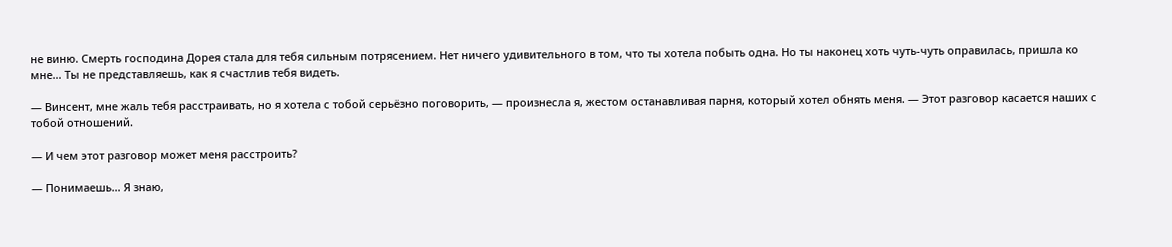не виню. Смерть господина Дорея стала для тебя сильным потрясением. Нет ничего удивительного в том, что ты хотела побыть одна. Но ты наконец хоть чуть-чуть оправилась, пришла ко мне… Ты не представляешь, как я счастлив тебя видеть.

— Винсент, мне жаль тебя расстраивать, но я хотела с тобой серьёзно поговорить, — произнесла я, жестом останавливая парня, который хотел обнять меня. — Этот разговор касается наших с тобой отношений.

— И чем этот разговор может меня расстроить?

— Понимаешь… Я знаю,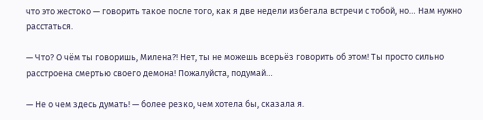что это жестоко — говорить такое после того, как я две недели избегала встречи с тобой, но… Нам нужно расстаться.

— Что? О чём ты говоришь, Милена?! Нет, ты не можешь всерьёз говорить об этом! Ты просто сильно расстроена смертью своего демона! Пожалуйста, подумай…

— Не о чем здесь думать! — более резко, чем хотела бы, сказала я.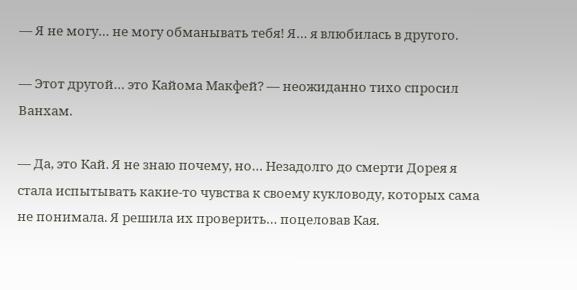— Я не могу… не могу обманывать тебя! Я… я влюбилась в другого.

— Этот другой… это Кайома Макфей? — неожиданно тихо спросил Ванхам.

— Да, это Кай. Я не знаю почему, но… Незадолго до смерти Дорея я стала испытывать какие-то чувства к своему кукловоду, которых сама не понимала. Я решила их проверить… поцеловав Кая.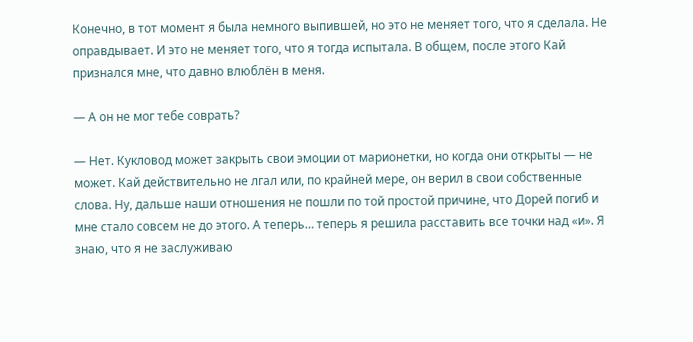Конечно, в тот момент я была немного выпившей, но это не меняет того, что я сделала. Не оправдывает. И это не меняет того, что я тогда испытала. В общем, после этого Кай признался мне, что давно влюблён в меня.

— А он не мог тебе соврать?

— Нет. Кукловод может закрыть свои эмоции от марионетки, но когда они открыты — не может. Кай действительно не лгал или, по крайней мере, он верил в свои собственные слова. Ну, дальше наши отношения не пошли по той простой причине, что Дорей погиб и мне стало совсем не до этого. А теперь… теперь я решила расставить все точки над «и». Я знаю, что я не заслуживаю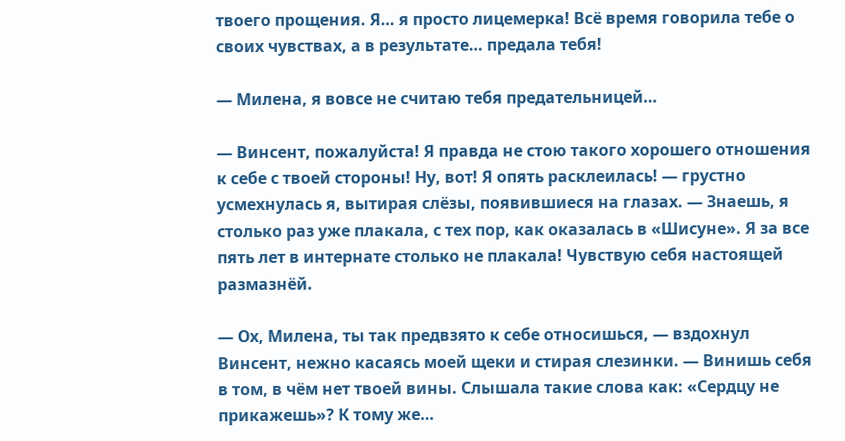твоего прощения. Я… я просто лицемерка! Всё время говорила тебе о своих чувствах, а в результате… предала тебя!

— Милена, я вовсе не считаю тебя предательницей…

— Винсент, пожалуйста! Я правда не стою такого хорошего отношения к себе с твоей стороны! Ну, вот! Я опять расклеилась! — грустно усмехнулась я, вытирая слёзы, появившиеся на глазах. — Знаешь, я столько раз уже плакала, с тех пор, как оказалась в «Шисуне». Я за все пять лет в интернате столько не плакала! Чувствую себя настоящей размазнёй.

— Ох, Милена, ты так предвзято к себе относишься, — вздохнул Винсент, нежно касаясь моей щеки и стирая слезинки. — Винишь себя в том, в чём нет твоей вины. Слышала такие слова как: «Сердцу не прикажешь»? К тому же…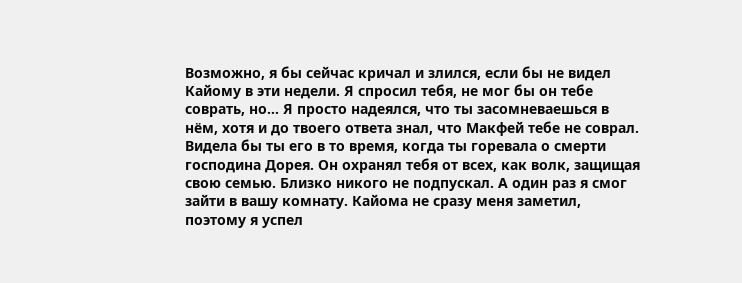Возможно, я бы сейчас кричал и злился, если бы не видел Кайому в эти недели. Я спросил тебя, не мог бы он тебе соврать, но… Я просто надеялся, что ты засомневаешься в нём, хотя и до твоего ответа знал, что Макфей тебе не соврал. Видела бы ты его в то время, когда ты горевала о смерти господина Дорея. Он охранял тебя от всех, как волк, защищая свою семью. Близко никого не подпускал. А один раз я смог зайти в вашу комнату. Кайома не сразу меня заметил, поэтому я успел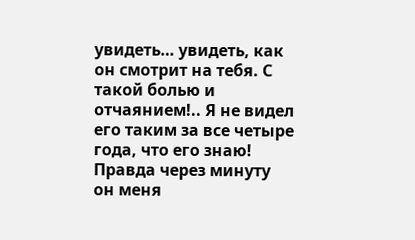увидеть… увидеть, как он смотрит на тебя. С такой болью и отчаянием!.. Я не видел его таким за все четыре года, что его знаю! Правда через минуту он меня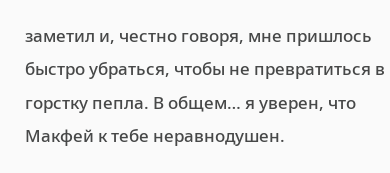заметил и, честно говоря, мне пришлось быстро убраться, чтобы не превратиться в горстку пепла. В общем… я уверен, что Макфей к тебе неравнодушен.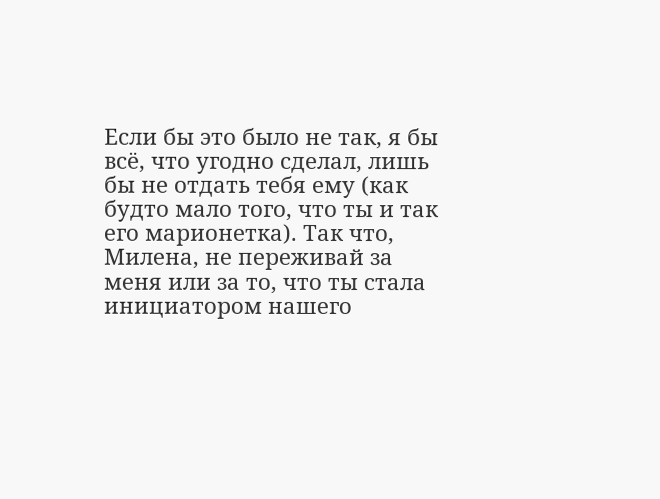Если бы это было не так, я бы всё, что угодно сделал, лишь бы не отдать тебя ему (как будто мало того, что ты и так его марионетка). Так что, Милена, не переживай за меня или за то, что ты стала инициатором нашего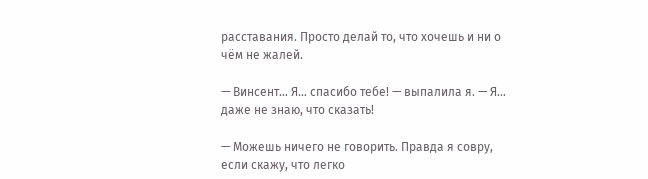расставания. Просто делай то, что хочешь и ни о чём не жалей.

— Винсент… Я… спасибо тебе! — выпалила я. — Я… даже не знаю, что сказать!

— Можешь ничего не говорить. Правда я совру, если скажу, что легко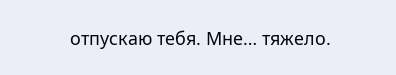отпускаю тебя. Мне… тяжело.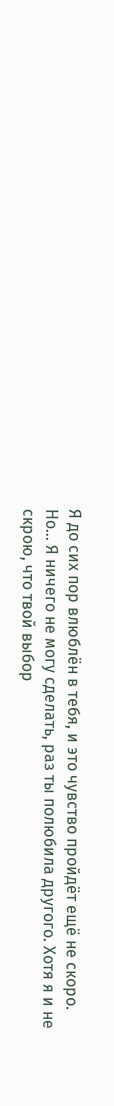Я до сих пор влюблён в тебя, и это чувство пройдёт ещё не скоро. Но… Я ничего не могу сделать, раз ты полюбила другого. Хотя я и не скрою, что твой выбор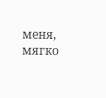меня, мягко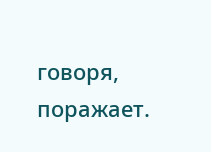говоря, поражает.